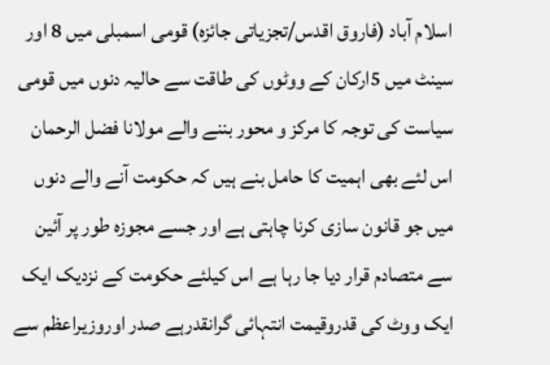اسلام آباد (فاروق اقدس/تجزیاتی جائزہ) قومی اسمبلی میں 8 اور سینٹ میں 5ارکان کے ووٹوں کی طاقت سے حالیہ دنوں میں قومی سیاست کی توجہ کا مرکز و محور بننے والے مولانا فضل الرحمان اس لئے بھی اہمیت کا حامل بنے ہیں کہ حکومت آنے والے دنوں میں جو قانون سازی کرنا چاہتی ہے اور جسے مجوزہ طور پر آئین سے متصادم قرار دیا جا رہا ہے اس کیلئے حکومت کے نزدیک ایک ایک ووٹ کی قدروقیمت انتہائی گرانقدرہے صدر اوروزیراعظم سے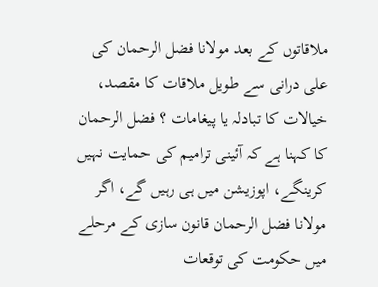ملاقاتوں کے بعد مولانا فضل الرحمان کی علی درانی سے طویل ملاقات کا مقصد، خیالات کا تبادلہ یا پیغامات ؟ فضل الرحمان کا کہنا ہے کہ آئینی ترامیم کی حمایت نہیں کرینگے، اپوزیشن میں ہی رہیں گے، اگر مولانا فضل الرحمان قانون سازی کے مرحلے میں حکومت کی توقعات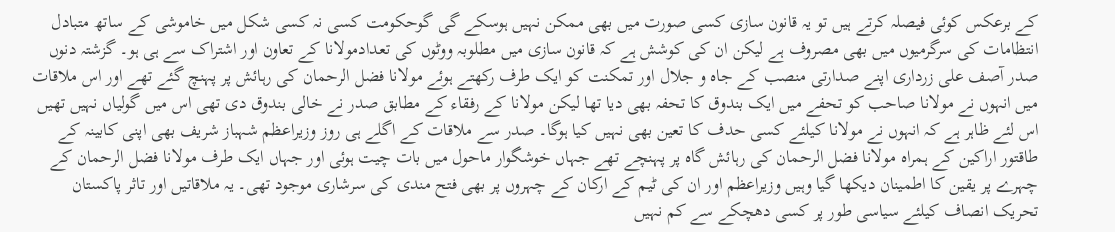کے برعکس کوئی فیصلہ کرتے ہیں تو یہ قانون سازی کسی صورت میں بھی ممکن نہیں ہوسکے گی گوحکومت کسی نہ کسی شکل میں خاموشی کے ساتھ متبادل انتظامات کی سرگرمیوں میں بھی مصروف ہے لیکن ان کی کوشش ہے کہ قانون سازی میں مطلوبہ ووٹوں کی تعدادمولانا کے تعاون اور اشتراک سے ہی ہو۔ گزشتہ دنوں صدر آصف علی زرداری اپنے صدارتی منصب کے جاہ و جلال اور تمکنت کو ایک طرف رکھتے ہوئے مولانا فضل الرحمان کی رہائش پر پہنچ گئے تھے اور اس ملاقات میں انہوں نے مولانا صاحب کو تحفے میں ایک بندوق کا تحفہ بھی دیا تھا لیکن مولانا کے رفقاء کے مطابق صدر نے خالی بندوق دی تھی اس میں گولیاں نہیں تھیں اس لئے ظاہر ہے کہ انہوں نے مولانا کیلئے کسی حدف کا تعین بھی نہیں کیا ہوگا۔ صدر سے ملاقات کے اگلے ہی روز وزیراعظم شہباز شریف بھی اپنی کابینہ کے طاقتور اراکین کے ہمراہ مولانا فضل الرحمان کی رہائش گاہ پر پہنچے تھے جہاں خوشگوار ماحول میں بات چیت ہوئی اور جہاں ایک طرف مولانا فضل الرحمان کے چہرے پر یقین کا اطمینان دیکھا گیا وہیں وزیراعظم اور ان کی ٹیم کے ارکان کے چہروں پر بھی فتح مندی کی سرشاری موجود تھی۔ یہ ملاقاتیں اور تاثر پاکستان تحریک انصاف کیلئے سیاسی طور پر کسی دھچکے سے کم نہیں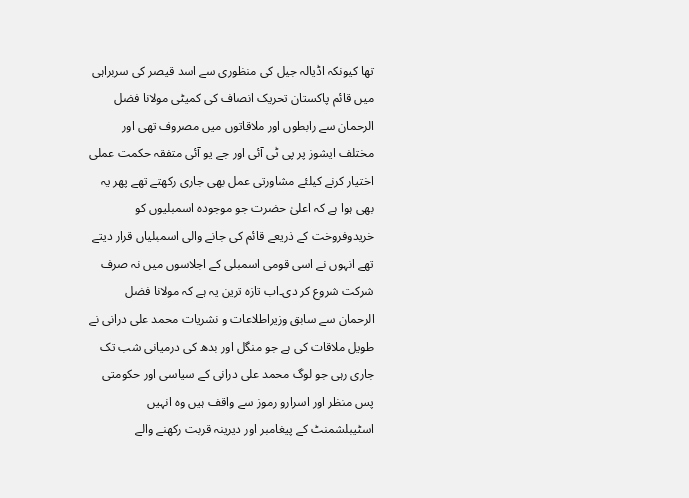تھا کیونکہ اڈیالہ جیل کی منظوری سے اسد قیصر کی سربراہی میں قائم پاکستان تحریک انصاف کی کمیٹی مولانا فضل الرحمان سے رابطوں اور ملاقاتوں میں مصروف تھی اور مختلف ایشوز پر پی ٹی آئی اور جے یو آئی متفقہ حکمت عملی اختیار کرنے کیلئے مشاورتی عمل بھی جاری رکھتے تھے پھر یہ بھی ہوا ہے کہ اعلیٰ حضرت جو موجودہ اسمبلیوں کو خریدوفروخت کے ذریعے قائم کی جانے والی اسمبلیاں قرار دیتے تھے انہوں نے اسی قومی اسمبلی کے اجلاسوں میں نہ صرف شرکت شروع کر دی۔اب تازہ ترین یہ ہے کہ مولانا فضل الرحمان سے سابق وزیراطلاعات و نشریات محمد علی درانی نے طویل ملاقات کی ہے جو منگل اور بدھ کی درمیانی شب تک جاری رہی جو لوگ محمد علی درانی کے سیاسی اور حکومتی پس منظر اور اسرارو رموز سے واقف ہیں وہ انہیں اسٹیبلشمنٹ کے پیغامبر اور دیرینہ قربت رکھنے والے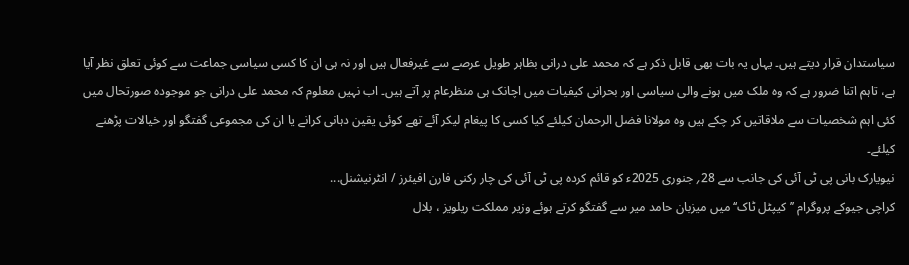سیاستدان قرار دیتے ہیں۔ یہاں یہ بات بھی قابل ذکر ہے کہ محمد علی درانی بظاہر طویل عرصے سے غیرفعال ہیں اور نہ ہی ان کا کسی سیاسی جماعت سے کوئی تعلق نظر آیا ہے، تاہم اتنا ضرور ہے کہ وہ ملک میں ہونے والی سیاسی اور بحرانی کیفیات میں اچانک ہی منظرعام پر آتے ہیں۔ اب نہیں معلوم کہ محمد علی درانی جو موجودہ صورتحال میں کئی اہم شخصیات سے ملاقاتیں کر چکے ہیں وہ مولانا فضل الرحمان کیلئے کیا کسی کا پیغام لیکر آئے تھے کوئی یقین دہانی کرانے یا ان کی مجموعی گفتگو اور خیالات پڑھنے کیلئے۔
نیویارک بانی پی ٹی آئی کی جانب سے 28؍ جنوری 2025ء کو قائم کردہ پی ٹی آئی کی چار رکنی فارن افیئرز / انٹرنیشنل...
کراچی جیوکے پروگرام ’’کیپٹل ٹاک‘‘ میں میزبان حامد میر سے گفتگو کرتے ہوئے وزیر مملکت ریلویز ، بلال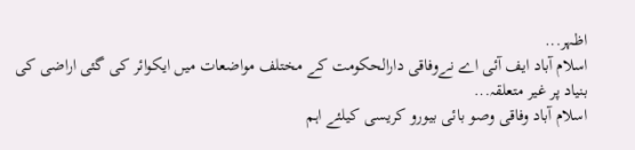اظہر...
اسلام آباد ایف آئی اے نےوفاقی دارالحکومت کے مختلف مواضعات میں ایکوائر کی گئی اراضی کی بنیاد پر غیر متعلقہ...
اسلام آباد وفاقی وصو بائی بیورو کریسی کیلئے اہم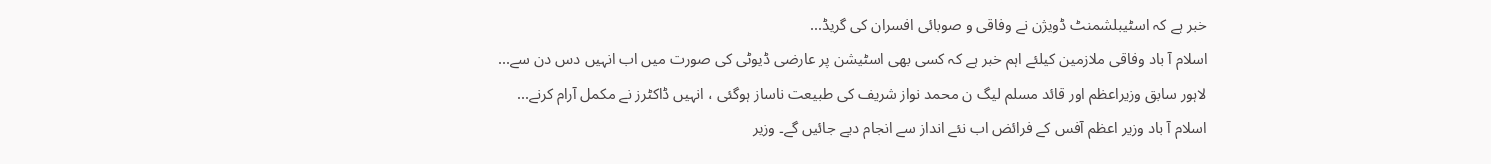خبر ہے کہ اسٹیبلشمنٹ ڈویژن نے وفاقی و صوبائی افسران کی گریڈ...
اسلام آ باد وفاقی ملازمین کیلئے اہم خبر ہے کہ کسی بھی اسٹیشن پر عارضی ڈیوٹی کی صورت میں اب انہیں دس دن سے...
لاہور سابق وزیراعظم اور قائد مسلم لیگ ن محمد نواز شریف کی طبیعت ناساز ہوگئی ، انہیں ڈاکٹرز نے مکمل آرام کرنے...
اسلام آ باد وزیر اعظم آفس کے فرائض اب نئے انداز سے انجام دیے جائیں گے۔ وزیر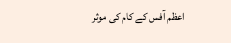اعظم آفس کے کام کی موثر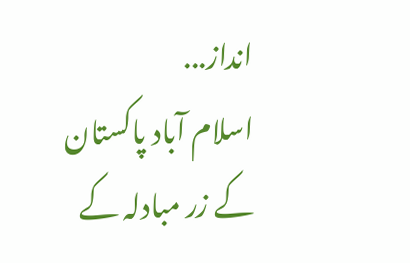انداز...
اسلام آباد پاکستان کے زر مبادلہ کے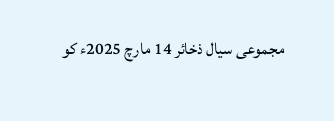مجموعی سیال ذخائر 14 مارچ 2025ء کو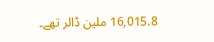16,015.8 ملین ڈالر تھے۔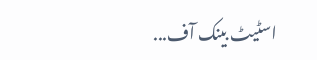اسٹیٹ بینک آف...